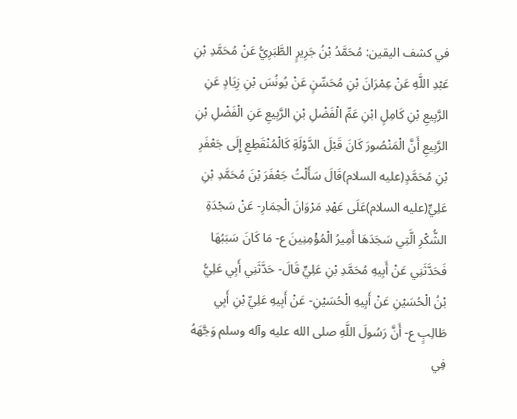في كشف اليقين: مُحَمَّدُ بْنُ جَرِيرٍ الطَّبَرِيُّ عَنْ مُحَمَّدِ بْنِ عَبْدِ اللَّهِ عَنْ عِمْرَانَ بْنِ مُحَسِّنٍ عَنْ يُونُسَ بْنِ زِيَادٍ عَنِ الرَّبِيعِ بْنِ كَامِلٍ ابْنِ عَمِّ الْفَضْلِ بْنِ الرَّبِيعِ عَنِ الْفَضْلِ بْنِ الرَّبِيعِ أَنَّ الْمَنْصُورَ كَانَ قَبْلَ الدَّوْلَةِ كَالْمُنْقَطِعِ إِلَى جَعْفَرِ بْنِ مُحَمَّدٍ(عليه السلام)قَالَ سَأَلْتُ جَعْفَرَ بْنَ مُحَمَّدِ بْنِ عَلِيٍّ(عليه السلام)عَلَى عَهْدِ مَرْوَانَ الْحِمَارِ- عَنْ سَجْدَةِ الشُّكْرِ الَّتِي سَجَدَهَا أَمِيرُ الْمُؤْمِنِينَ ع- مَا كَانَ سَبَبُهَا فَحَدَّثَنِي عَنْ أَبِيهِ مُحَمَّدِ بْنِ عَلِيٍّ قَالَ- حَدَّثَنِي أَبِي عَلِيُّ بْنُ الْحُسَيْنِ عَنْ أَبِيهِ الْحُسَيْنِ- عَنْ أَبِيهِ عَلِيِّ بْنِ أَبِي طَالِبٍ ع- أَنَّ رَسُولَ اللَّهِ صلى الله عليه وآله وسلم وَجَّهَهُ فِي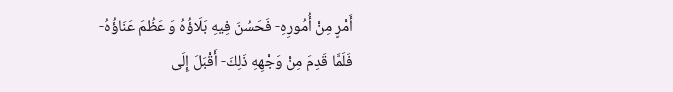أَمْرٍ مِنْ أُمُورِهِ- فَحَسُنَ فِيهِ بَلَاؤُهُ وَ عَظُمَ عَنَاؤُهُ- فَلَمَّا قَدِمَ مِنْ وَجْهِهِ ذَلِكَ- أَقْبَلَ إِلَى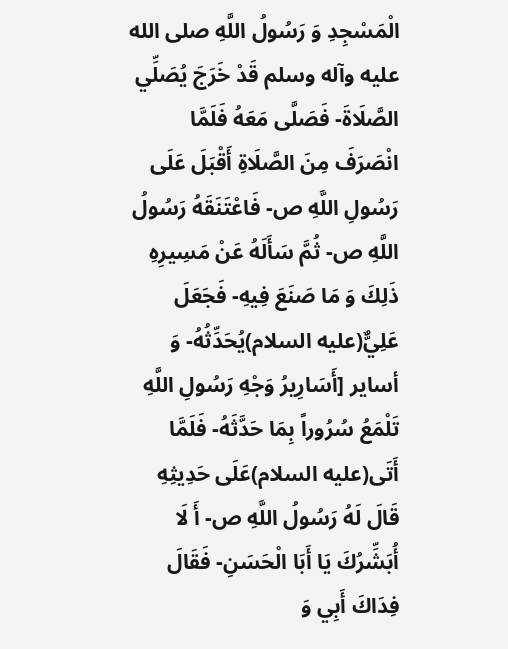الْمَسْجِدِ وَ رَسُولُ اللَّهِ صلى الله عليه وآله وسلم قَدْ خَرَجَ يُصَلِّي الصَّلَاةَ- فَصَلَّى مَعَهُ فَلَمَّا انْصَرَفَ مِنَ الصَّلَاةِ أَقْبَلَ عَلَى رَسُولِ اللَّهِ ص- فَاعْتَنَقَهُ رَسُولُ اللَّهِ ص- ثُمَّ سَأَلَهُ عَنْ مَسِيرِهِ ذَلِكَ وَ مَا صَنَعَ فِيهِ- فَجَعَلَ عَلِيٌّ(عليه السلام)يُحَدِّثُهُ- وَ أساير [أَسَارِيرُ وَجْهِ رَسُولِ اللَّهِ تَلْمَعُ سُرُوراً بِمَا حَدَّثَهُ- فَلَمَّا أَتَى(عليه السلام)عَلَى حَدِيثِهِ قَالَ لَهُ رَسُولُ اللَّهِ ص- أَ لَا أُبَشِّرُكَ يَا أَبَا الْحَسَنِ- فَقَالَ فِدَاكَ أَبِي وَ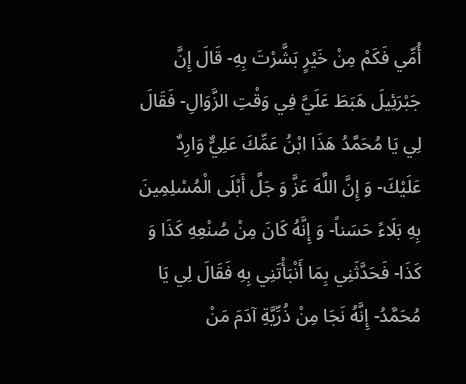أُمِّي فَكَمْ مِنْ خَيْرٍ بَشَّرْتَ بِهِ- قَالَ إِنَّ جَبْرَئِيلَ هَبَطَ عَلَيَّ فِي وَقْتِ الزَّوَالِ- فَقَالَ لِي يَا مُحَمَّدُ هَذَا ابْنُ عَمِّكَ عَلِيٌّ وَارِدٌ عَلَيْكَ- وَ إِنَّ اللَّهَ عَزَّ وَ جَلَّ أَبْلَى الْمُسْلِمِينَ بِهِ بَلَاءً حَسَناً- وَ إِنَّهُ كَانَ مِنْ صُنْعِهِ كَذَا وَ كَذَا- فَحَدَّثَنِي بِمَا أَنْبَأْتَنِي بِهِ فَقَالَ لِي يَا مُحَمَّدُ- إِنَّهُ نَجَا مِنْ ذُرِّيَّةِ آدَمَ مَنْ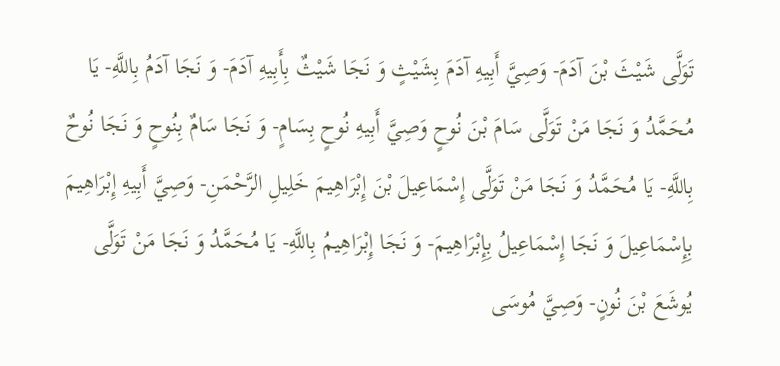تَوَلَّى شَيْثَ بْنَ آدَمَ- وَصِيَّ أَبِيهِ آدَمَ بِشَيْثٍ وَ نَجَا شَيْثٌ بِأَبِيهِ آدَمَ- وَ نَجَا آدَمُ بِاللَّهِ- يَا مُحَمَّدُ وَ نَجَا مَنْ تَوَلَّى سَامَ بْنَ نُوحٍ وَصِيَّ أَبِيهِ نُوحٍ بِسَامٍ- وَ نَجَا سَامٌ بِنُوحٍ وَ نَجَا نُوحٌ بِاللَّهِ- يَا مُحَمَّدُ وَ نَجَا مَنْ تَوَلَّى إِسْمَاعِيلَ بْنَ إِبْرَاهِيمَ خَلِيلِ الرَّحْمَنِ- وَصِيَّ أَبِيهِ إِبْرَاهِيمَ بِإِسْمَاعِيلَ وَ نَجَا إِسْمَاعِيلُ بِإِبْرَاهِيمَ- وَ نَجَا إِبْرَاهِيمُ بِاللَّهِ- يَا مُحَمَّدُ وَ نَجَا مَنْ تَوَلَّى يُوشَعَ بْنَ نُونٍ- وَصِيَّ مُوسَى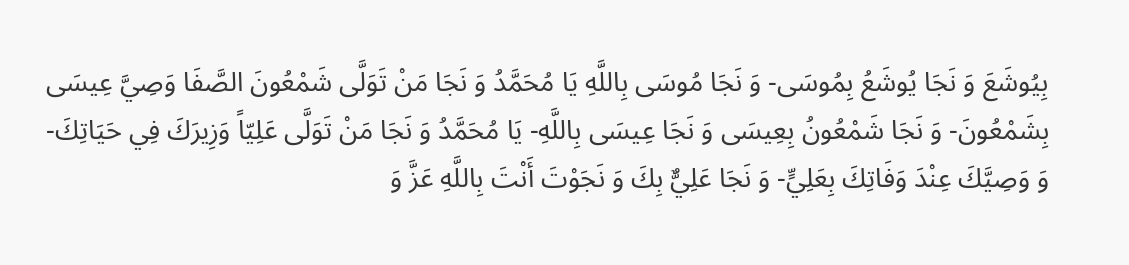بِيُوشَعَ وَ نَجَا يُوشَعُ بِمُوسَى- وَ نَجَا مُوسَى بِاللَّهِ يَا مُحَمَّدُ وَ نَجَا مَنْ تَوَلَّى شَمْعُونَ الصَّفَا وَصِيَّ عِيسَى بِشَمْعُونَ- وَ نَجَا شَمْعُونُ بِعِيسَى وَ نَجَا عِيسَى بِاللَّهِ- يَا مُحَمَّدُ وَ نَجَا مَنْ تَوَلَّى عَلِيّاً وَزِيرَكَ فِي حَيَاتِكَ- وَ وَصِيَّكَ عِنْدَ وَفَاتِكَ بِعَلِيٍّ- وَ نَجَا عَلِيٌّ بِكَ وَ نَجَوْتَ أَنْتَ بِاللَّهِ عَزَّ وَ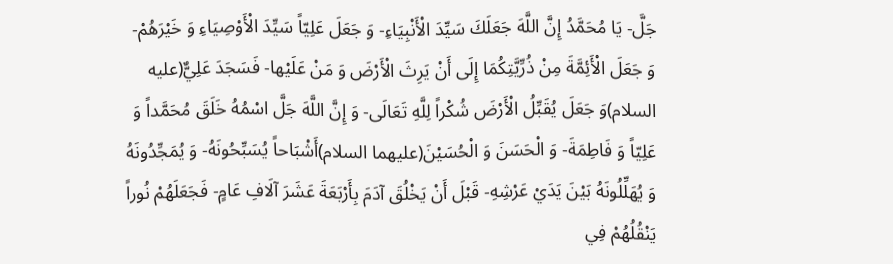جَلَّ- يَا مُحَمَّدُ إِنَّ اللَّهَ جَعَلَكَ سَيِّدَ الْأَنْبِيَاءِ- وَ جَعَلَ عَلِيّاً سَيِّدَ الْأَوْصِيَاءِ وَ خَيْرَهُمْ- وَ جَعَلَ الْأَئِمَّةَ مِنْ ذُرِّيَّتِكُمَا إِلَى أَنْ يَرِثَ الْأَرْضَ وَ مَنْ عَلَيْها- فَسَجَدَ عَلِيٌّ(عليه السلام)وَ جَعَلَ يُقَبِّلُ الْأَرْضَ شُكْراً لِلَّهِ تَعَالَى- وَ إِنَّ اللَّهَ جَلَّ اسْمُهُ خَلَقَ مُحَمَّداً وَ عَلِيّاً وَ فَاطِمَةَ- وَ الْحَسَنَ وَ الْحُسَيْنَ(عليهما السلام)أَشْبَاحاً يُسَبِّحُونَهُ- وَ يُمَجِّدُونَهُ وَ يُهَلِّلُونَهُ بَيْنَ يَدَيْ عَرْشِهِ- قَبْلَ أَنْ يَخْلُقَ آدَمَ بِأَرْبَعَةَ عَشَرَ آلَافِ عَامٍ- فَجَعَلَهُمْ نُوراً يَنْقُلُهُمْ فِي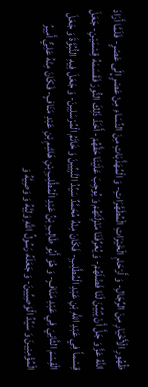ظُهُورِ الْأَخْيَارِ مِنَ الرِّجَالِ- وَ أَرْحَامِ الْخَيْرَاتِ الْمُطَهَّرَاتِ- وَ الْمُهَذَّبَاتِ مِنَ النِّسَاءِ مِنْ عَصْرٍ إِلَى عَصْرٍ- فَلَمَّا أَرَادَ اللَّهُ عَزَّ وَ جَلَّ أَنْ يُبَيِّنَ لَنَا فَضْلَهُمْ- وَ يُعَرِّفَنَا مَنْزِلَتَهُمْ وَ يُوجِبَ عَلَيْنَا حَقَّهُمْ- أَخَذَ ذَلِكَ النُّورَ فَقَسَمَهُ قِسْمَيْنِ- جَعَلَ قِسْماً فِي عَبْدِ اللَّهِ بْنِ عَبْدِ الْمُطَّلِبِ- فَكَانَ مِنْهُ مُحَمَّدٌ سَيِّدُ النَّبِيِّينَ وَ خَاتَمُ الْمُرْسَلِينَ- وَ جَعَلَ فِيهِ النُّبُوَّةَ وَ جَعَلَ الْقِسْمَ الثَّانِيَ فِي عَبْدِ مَنَافٍ- وَ هُوَ أَبُو طَالِبِ بْنُ عَبْدِ الْمُطَّلِبِ بْنِ هَاشِمِ بْنِ عَبْدِ مَنَافٍ- فَكَانَ مِنْهُ عَلِيٌّ أَمِيرُ الْمُؤْمِنِينَ وَ سَيِّدُ الْوَصِيِّينَ- وَ جَعَلَهُ رَسُولُ اللَّهِ وَلِيَّهُ وَ وَصِيَّهُ وَ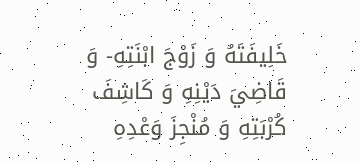خَلِيفَتَهُ وَ زَوْجَ ابْنَتِهِ- وَ قَاضِيَ دَيْنِهِ وَ كَاشِفَ كُرْبَتِهِ وَ مُنْجِزَ وَعْدِهِ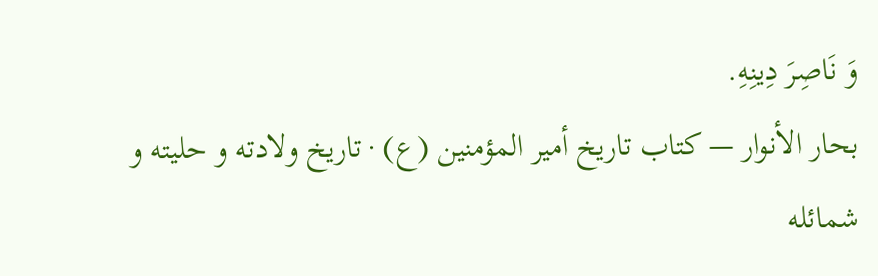وَ نَاصِرَ دِينِهِ.
بحار الأنوار — كتاب تاريخ أمير المؤمنين (ع) · تاريخ ولادته و حليته و شمائله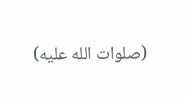(صلوات الله عليه)